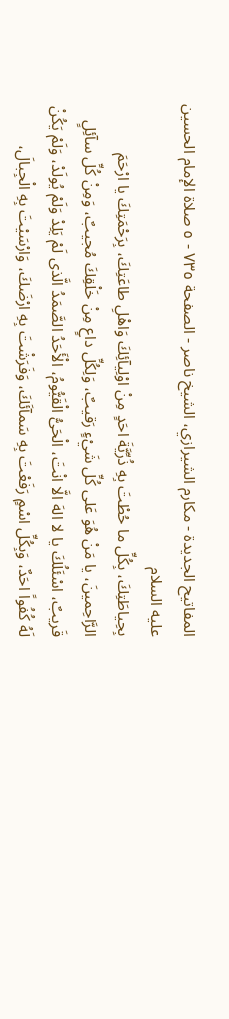المفاتيح الجديدة - مكارم الشيرازي، الشيخ ناصر - الصفحة ٧٣٥ - ٥ صلاة الإمام الحسين عليه السلام
بِحِياطَتِكَ، بِكُلِّ ما حُطْتَ بِهِ ذُرِّيَّةَ احَدٍ مِنْ اوْلِيآئِكَ وَاهْلِ طاعَتِكَ، بِرَحْمَتِكَ يا ارْحَمَ الرَّاحِمينَ، يا مَنْ هُوَ عَلى كُلِّ شَيْءٍ رَقيبٌ، وَلِكُلِّ داعٍ مِنْ خَلْقِكَ مُجيبٌ، وَمِنْ كُلِّ سآئِلٍ قَريبٌ، اسْئَلُكَ يا لا الهَ الَّا انْتَ، الْحَىُّ الْقَيُّومُ، الْأَحَدُ الصَّمَدُ الَّذى لَمْ يَلِدْ وَلَمْ يُولَدْ، وَلَمْ يَكُنْ لَهُ كُفُواً احَدٌ، وَبِكُلِّ اسْمٍ رَفَعْتَ بِهِ سَمآئَكَ، وَفَرَشْتَ بِهِ ارْضَكَ، وَارْسَيْتَ بِهِ الْجِبالَ،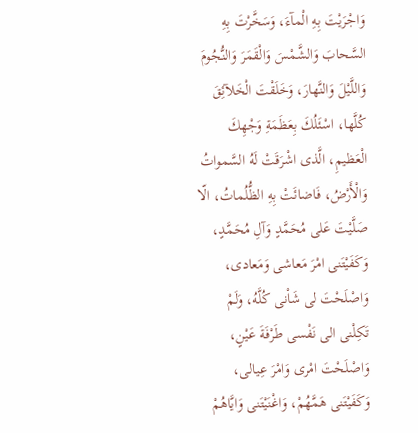وَاجْرَيْتَ بِهِ الْمآءَ، وَسَخَّرْتَ بِهِ السَّحابَ وَالشَّمْسَ وَالْقَمَرَ وَالنُّجُومَ وَاللَّيْلَ وَالنَّهارَ، وَخَلَقْتَ الْخَلآئِقَ كُلَّها، اسْئَلُكَ بِعَظَمَةِ وَجْهِكَ الْعَظيمِ، الَّذى اشْرَقَتْ لَهُ السَّمواتُ وَالْأَرْضُ، فَاضائَتْ بِهِ الظُّلُماتُ، الّا صَلَّيْتَ عَلى مُحَمَّدٍ وَآلِ مُحَمَّدٍ، وَكَفَيْتَنى امْرَ مَعاشى وَمَعادى، وَاصْلَحْتَ لى شَاْنى كُلَّهُ، وَلَمْ تَكِلْنى الى نَفْسى طَرْفَةَ عَيْنٍ، وَاصْلَحْتَ امْرى وَامْرَ عِيالى، وَكَفَيْتَنى هَمَّهُمْ، وَاغْنَيْتَنى وَايَّاهُمْ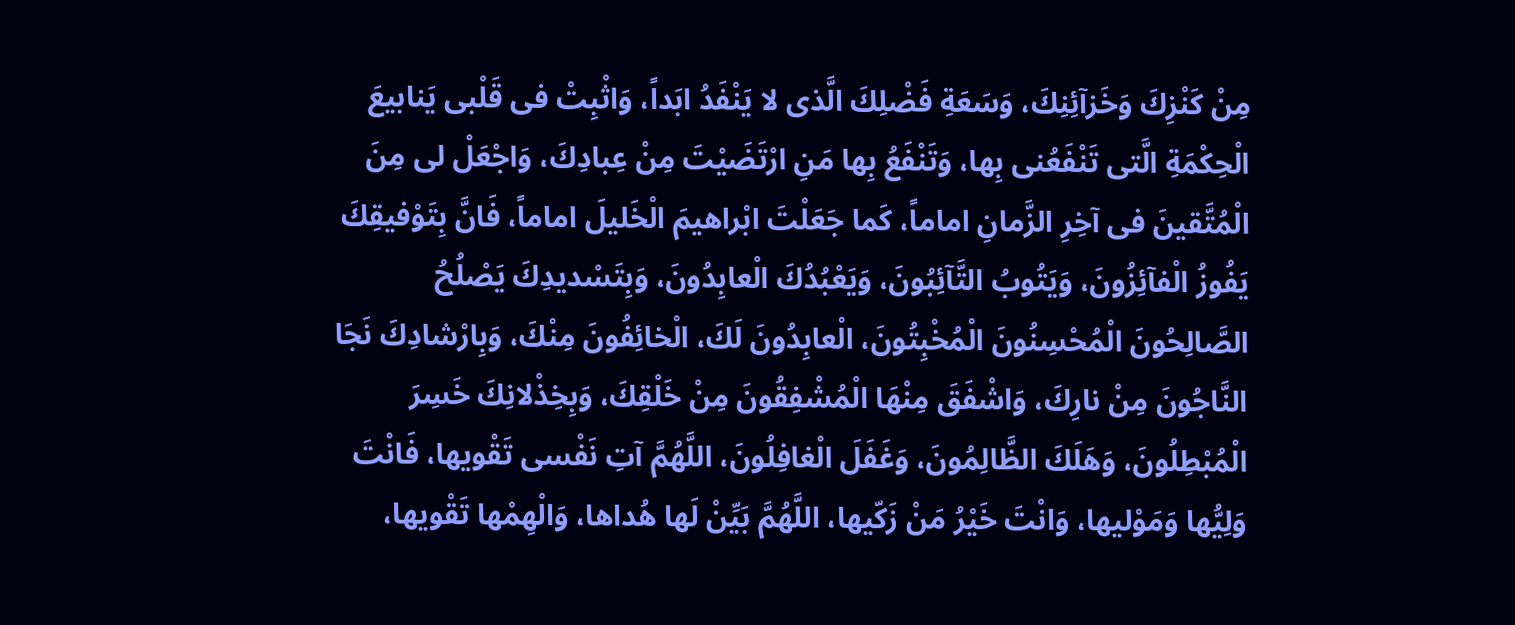مِنْ كَنْزِكَ وَخَزآئِنِكَ، وَسَعَةِ فَضْلِكَ الَّذى لا يَنْفَدُ ابَداً، وَاثْبِتْ فى قَلْبى يَنابيعَ الْحِكْمَةِ الَّتى تَنْفَعُنى بِها، وَتَنْفَعُ بِها مَنِ ارْتَضَيْتَ مِنْ عِبادِكَ، وَاجْعَلْ لى مِنَ الْمُتَّقينَ فى آخِرِ الزَّمانِ اماماً، كَما جَعَلْتَ ابْراهيمَ الْخَليلَ اماماً، فَانَّ بِتَوْفيقِكَ يَفُوزُ الْفآئِزُونَ، وَيَتُوبُ التَّآئِبُونَ، وَيَعْبُدُكَ الْعابِدُونَ، وَبِتَسْديدِكَ يَصْلُحُ الصَّالِحُونَ الْمُحْسِنُونَ الْمُخْبِتُونَ، الْعابِدُونَ لَكَ، الْخائِفُونَ مِنْكَ، وَبِارْشادِكَ نَجَا النَّاجُونَ مِنْ نارِكَ، وَاشْفَقَ مِنْهَا الْمُشْفِقُونَ مِنْ خَلْقِكَ، وَبِخِذْلانِكَ خَسِرَ الْمُبْطِلُونَ، وَهَلَكَ الظَّالِمُونَ، وَغَفَلَ الْغافِلُونَ، اللَّهُمَّ آتِ نَفْسى تَقْويها، فَانْتَ وَلِيُّها وَمَوْليها، وَانْتَ خَيْرُ مَنْ زَكّيها، اللَّهُمَّ بَيِّنْ لَها هُداها، وَالْهِمْها تَقْويها،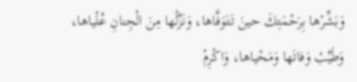وَبَشِّرْها بِرَحْمَتِكَ حينَ تَتَوَفَّاها، وَنَزِّلْها مِنَ الْجِنانِ عُلْياها، وَطَيِّبْ وَفاتَها وَمَحْياها، وَاكْرِمْ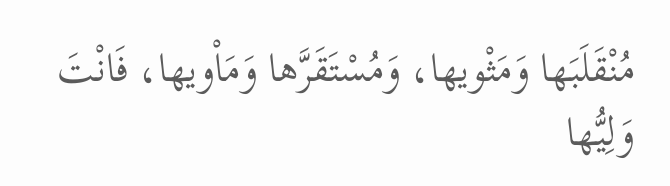مُنْقَلَبَها وَمَثْويها، وَمُسْتَقَرَّها وَمَاْويها، فَانْتَ وَلِيُّها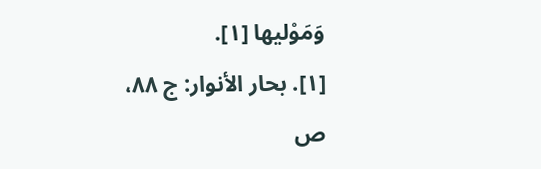وَمَوْليها [١].
[١]. بحار الأنوار: ج ٨٨، ص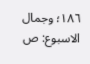١٨٦؛ وجمال الاسبوع: ص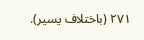٢٧١ (باختلاف يسير).